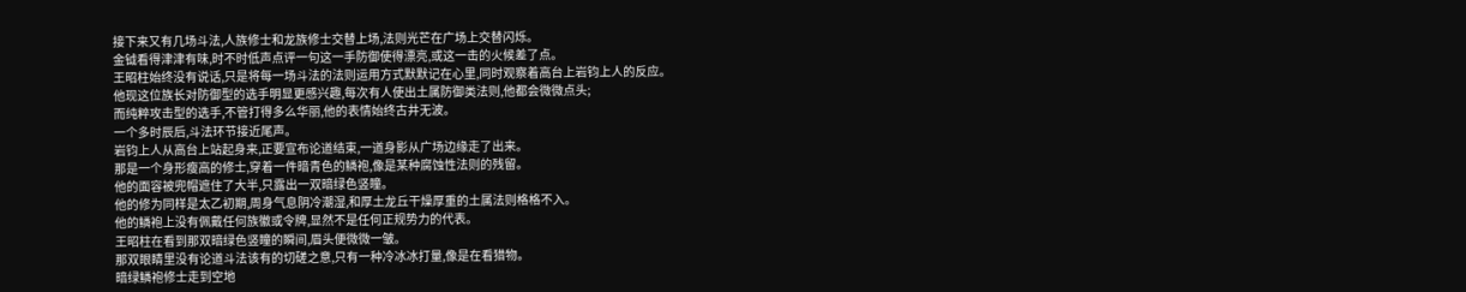接下来又有几场斗法,人族修士和龙族修士交替上场,法则光芒在广场上交替闪烁。
金钺看得津津有味,时不时低声点评一句这一手防御使得漂亮,或这一击的火候差了点。
王昭柱始终没有说话,只是将每一场斗法的法则运用方式默默记在心里,同时观察着高台上岩钧上人的反应。
他现这位族长对防御型的选手明显更感兴趣,每次有人使出土属防御类法则,他都会微微点头;
而纯粹攻击型的选手,不管打得多么华丽,他的表情始终古井无波。
一个多时辰后,斗法环节接近尾声。
岩钧上人从高台上站起身来,正要宣布论道结束,一道身影从广场边缘走了出来。
那是一个身形瘦高的修士,穿着一件暗青色的鳞袍,像是某种腐蚀性法则的残留。
他的面容被兜帽遮住了大半,只露出一双暗绿色竖瞳。
他的修为同样是太乙初期,周身气息阴冷潮湿,和厚土龙丘干燥厚重的土属法则格格不入。
他的鳞袍上没有佩戴任何族徽或令牌,显然不是任何正规势力的代表。
王昭柱在看到那双暗绿色竖瞳的瞬间,眉头便微微一皱。
那双眼睛里没有论道斗法该有的切磋之意,只有一种冷冰冰打量,像是在看猎物。
暗绿鳞袍修士走到空地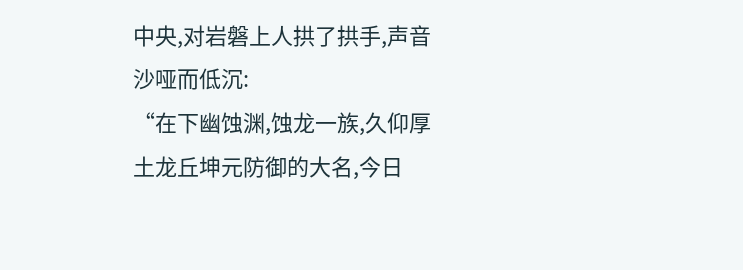中央,对岩磐上人拱了拱手,声音沙哑而低沉:
“在下幽蚀渊,蚀龙一族,久仰厚土龙丘坤元防御的大名,今日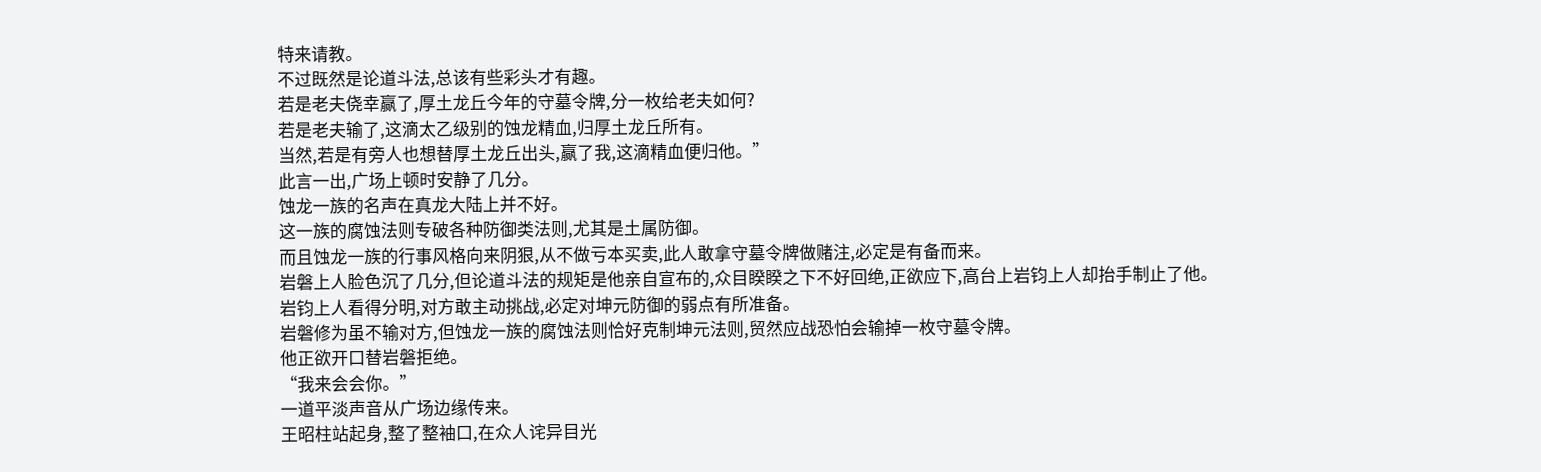特来请教。
不过既然是论道斗法,总该有些彩头才有趣。
若是老夫侥幸赢了,厚土龙丘今年的守墓令牌,分一枚给老夫如何?
若是老夫输了,这滴太乙级别的蚀龙精血,归厚土龙丘所有。
当然,若是有旁人也想替厚土龙丘出头,赢了我,这滴精血便归他。”
此言一出,广场上顿时安静了几分。
蚀龙一族的名声在真龙大陆上并不好。
这一族的腐蚀法则专破各种防御类法则,尤其是土属防御。
而且蚀龙一族的行事风格向来阴狠,从不做亏本买卖,此人敢拿守墓令牌做赌注,必定是有备而来。
岩磐上人脸色沉了几分,但论道斗法的规矩是他亲自宣布的,众目睽睽之下不好回绝,正欲应下,高台上岩钧上人却抬手制止了他。
岩钧上人看得分明,对方敢主动挑战,必定对坤元防御的弱点有所准备。
岩磐修为虽不输对方,但蚀龙一族的腐蚀法则恰好克制坤元法则,贸然应战恐怕会输掉一枚守墓令牌。
他正欲开口替岩磐拒绝。
“我来会会你。”
一道平淡声音从广场边缘传来。
王昭柱站起身,整了整袖口,在众人诧异目光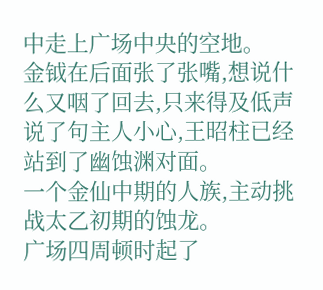中走上广场中央的空地。
金钺在后面张了张嘴,想说什么又咽了回去,只来得及低声说了句主人小心,王昭柱已经站到了幽蚀渊对面。
一个金仙中期的人族,主动挑战太乙初期的蚀龙。
广场四周顿时起了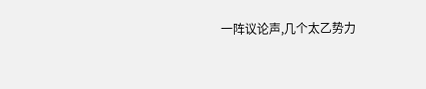一阵议论声,几个太乙势力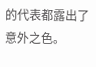的代表都露出了意外之色。